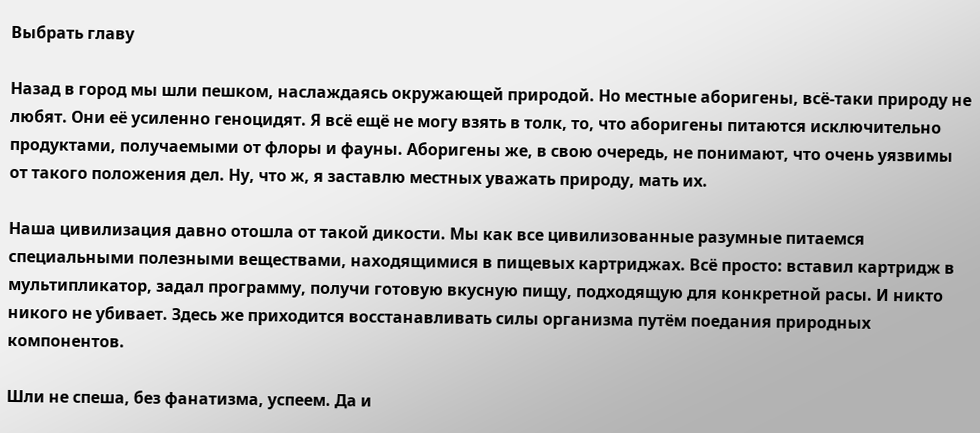Выбрать главу

Назад в город мы шли пешком, наслаждаясь окружающей природой. Но местные аборигены, всё-таки природу не любят. Они её усиленно геноцидят. Я всё ещё не могу взять в толк, то, что аборигены питаются исключительно продуктами, получаемыми от флоры и фауны. Аборигены же, в свою очередь, не понимают, что очень уязвимы от такого положения дел. Ну, что ж, я заставлю местных уважать природу, мать их.

Наша цивилизация давно отошла от такой дикости. Мы как все цивилизованные разумные питаемся специальными полезными веществами, находящимися в пищевых картриджах. Всё просто: вставил картридж в мультипликатор, задал программу, получи готовую вкусную пищу, подходящую для конкретной расы. И никто никого не убивает. Здесь же приходится восстанавливать силы организма путём поедания природных компонентов.

Шли не спеша, без фанатизма, успеем. Да и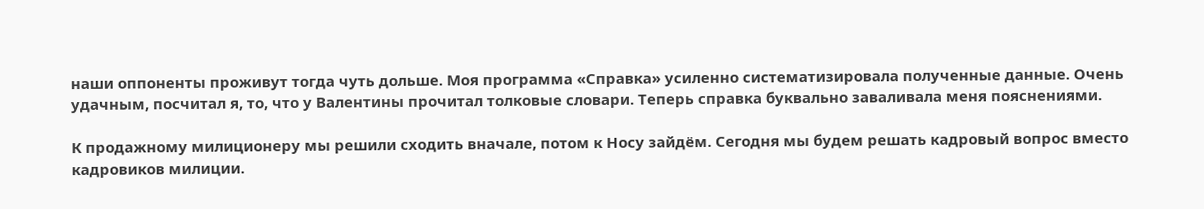наши оппоненты проживут тогда чуть дольше. Моя программа «Справка» усиленно систематизировала полученные данные. Очень удачным, посчитал я, то, что у Валентины прочитал толковые словари. Теперь справка буквально заваливала меня пояснениями.

К продажному милиционеру мы решили сходить вначале, потом к Носу зайдём. Сегодня мы будем решать кадровый вопрос вместо кадровиков милиции.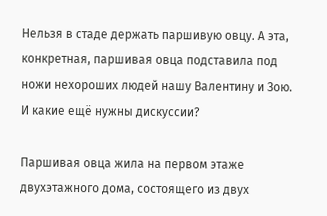Нельзя в стаде держать паршивую овцу. А эта, конкретная, паршивая овца подставила под ножи нехороших людей нашу Валентину и Зою. И какие ещё нужны дискуссии?

Паршивая овца жила на первом этаже двухэтажного дома, состоящего из двух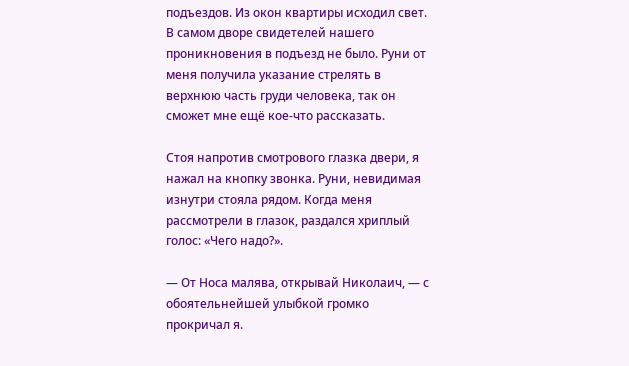подъездов. Из окон квартиры исходил свет. В самом дворе свидетелей нашего проникновения в подъезд не было. Руни от меня получила указание стрелять в верхнюю часть груди человека, так он сможет мне ещё кое-что рассказать.

Стоя напротив смотрового глазка двери, я нажал на кнопку звонка. Руни, невидимая изнутри стояла рядом. Когда меня рассмотрели в глазок, раздался хриплый голос: «Чего надо?».

— От Носа малява, открывай Николаич, — с обоятельнейшей улыбкой громко прокричал я.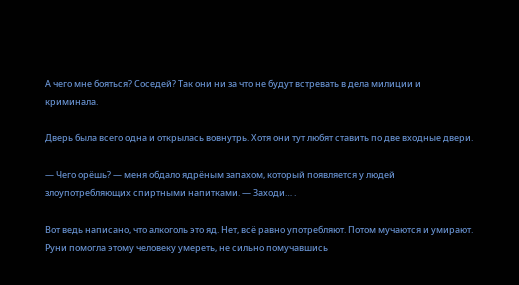А чего мне бояться? Соседей? Так они ни за что не будут встревать в дела милиции и криминала.

Дверь была всего одна и открылась вовнутрь. Хотя они тут любят ставить по две входные двери.

— Чего орёшь? — меня обдало ядрёным запахом, который появляется у людей злоупотребляющих спиртными напитками. — Заходи… .

Вот ведь написано, что алкоголь это яд. Нет, всё равно употребляют. Потом мучаются и умирают. Руни помогла этому человеку умереть, не сильно помучавшись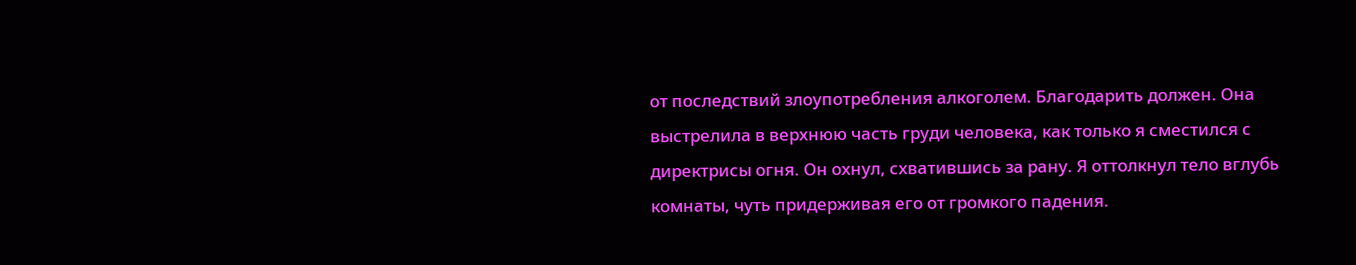от последствий злоупотребления алкоголем. Благодарить должен. Она выстрелила в верхнюю часть груди человека, как только я сместился с директрисы огня. Он охнул, схватившись за рану. Я оттолкнул тело вглубь комнаты, чуть придерживая его от громкого падения.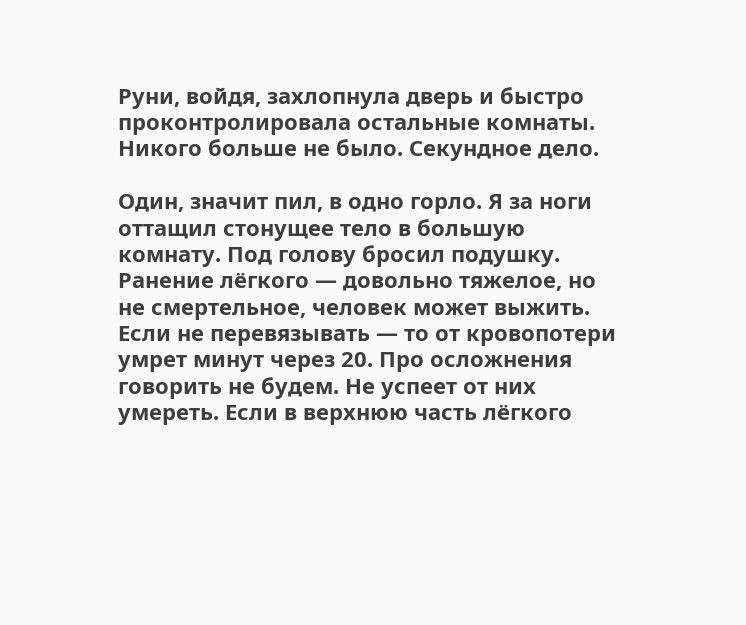Руни, войдя, захлопнула дверь и быстро проконтролировала остальные комнаты. Никого больше не было. Секундное дело.

Один, значит пил, в одно горло. Я за ноги оттащил стонущее тело в большую комнату. Под голову бросил подушку. Ранение лёгкого — довольно тяжелое, но не смертельное, человек может выжить. Если не перевязывать — то от кровопотери умрет минут через 20. Про осложнения говорить не будем. Не успеет от них умереть. Если в верхнюю часть лёгкого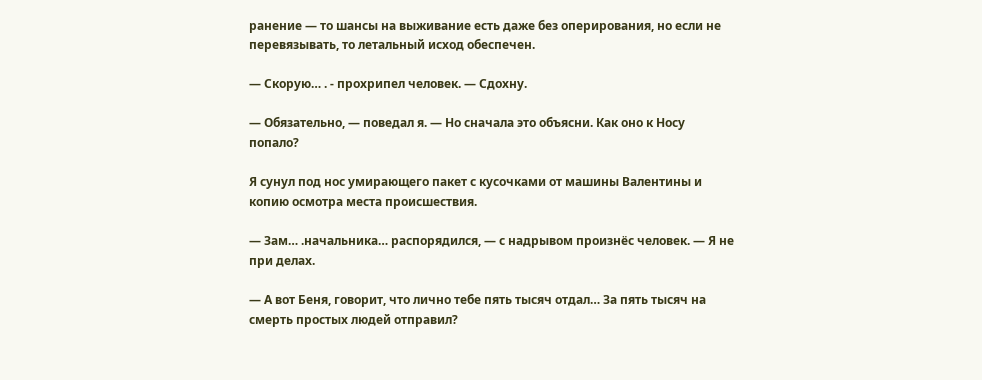ранение — то шансы на выживание есть даже без оперирования, но если не перевязывать, то летальный исход обеспечен.

— Скорую… . - прохрипел человек. — Сдохну.

— Обязательно, — поведал я. — Но сначала это объясни. Как оно к Носу попало?

Я сунул под нос умирающего пакет с кусочками от машины Валентины и копию осмотра места происшествия.

— Зам… .начальника… распорядился, — с надрывом произнёс человек. — Я не при делах.

— А вот Беня, говорит, что лично тебе пять тысяч отдал… За пять тысяч на смерть простых людей отправил?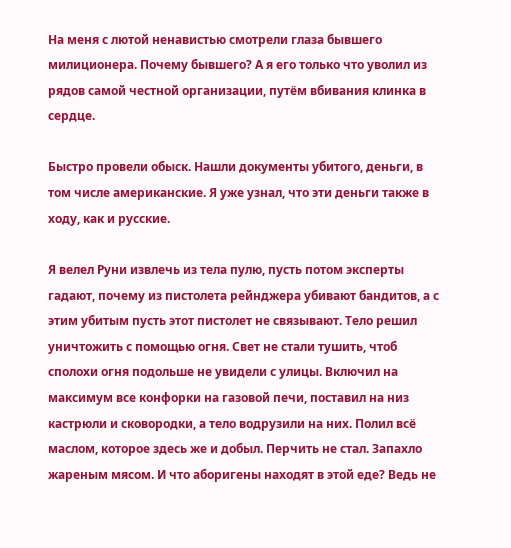На меня с лютой ненавистью смотрели глаза бывшего милиционера. Почему бывшего? А я его только что уволил из рядов самой честной организации, путём вбивания клинка в сердце.

Быстро провели обыск. Нашли документы убитого, деньги, в том числе американские. Я уже узнал, что эти деньги также в ходу, как и русские.

Я велел Руни извлечь из тела пулю, пусть потом эксперты гадают, почему из пистолета рейнджера убивают бандитов, а с этим убитым пусть этот пистолет не связывают. Тело решил уничтожить с помощью огня. Свет не стали тушить, чтоб сполохи огня подольше не увидели с улицы. Включил на максимум все конфорки на газовой печи, поставил на низ кастрюли и сковородки, а тело водрузили на них. Полил всё маслом, которое здесь же и добыл. Перчить не стал. Запахло жареным мясом. И что аборигены находят в этой еде? Ведь не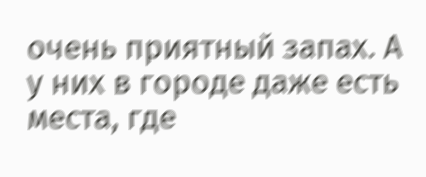очень приятный запах. А у них в городе даже есть места, где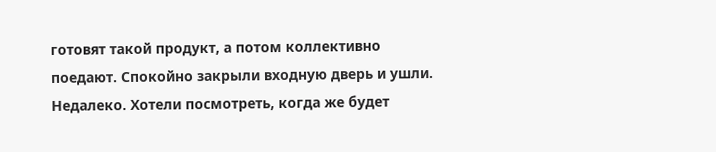готовят такой продукт, а потом коллективно поедают. Спокойно закрыли входную дверь и ушли. Недалеко. Хотели посмотреть, когда же будет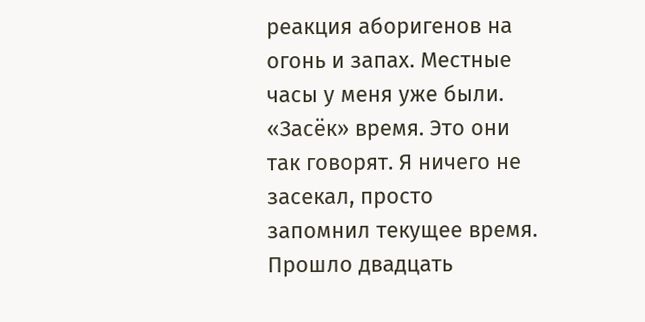реакция аборигенов на огонь и запах. Местные часы у меня уже были. «Засёк» время. Это они так говорят. Я ничего не засекал, просто запомнил текущее время. Прошло двадцать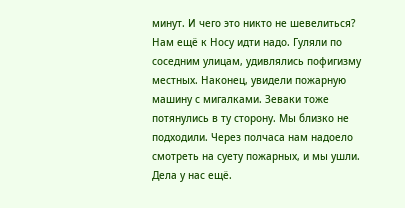минут. И чего это никто не шевелиться? Нам ещё к Носу идти надо. Гуляли по соседним улицам, удивлялись пофигизму местных. Наконец, увидели пожарную машину с мигалками. Зеваки тоже потянулись в ту сторону. Мы близко не подходили. Через полчаса нам надоело смотреть на суету пожарных, и мы ушли. Дела у нас ещё.